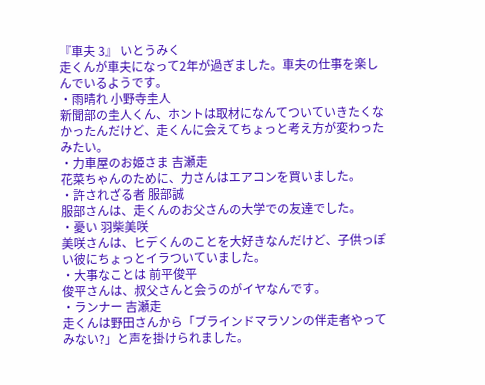『車夫 3』 いとうみく
走くんが車夫になって2年が過ぎました。車夫の仕事を楽しんでいるようです。
・雨晴れ 小野寺圭人
新聞部の圭人くん、ホントは取材になんてついていきたくなかったんだけど、走くんに会えてちょっと考え方が変わったみたい。
・力車屋のお姫さま 吉瀬走
花菜ちゃんのために、力さんはエアコンを買いました。
・許されざる者 服部誠
服部さんは、走くんのお父さんの大学での友達でした。
・憂い 羽柴美咲
美咲さんは、ヒデくんのことを大好きなんだけど、子供っぽい彼にちょっとイラついていました。
・大事なことは 前平俊平
俊平さんは、叔父さんと会うのがイヤなんです。
・ランナー 吉瀬走
走くんは野田さんから「ブラインドマラソンの伴走者やってみない?」と声を掛けられました。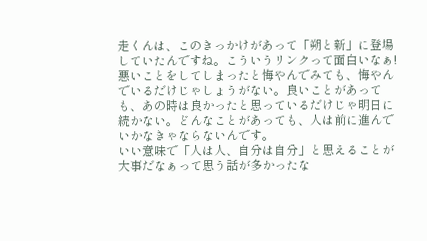走くんは、このきっかけがあって「朔と新」に登場していたんですね。こういうリンクって面白いなぁ!
悪いことをしてしまったと悔やんでみても、悔やんでいるだけじゃしょうがない。良いことがあっても、あの時は良かったと思っているだけじゃ明日に続かない。どんなことがあっても、人は前に進んでいかなきゃならないんです。
いい意味で「人は人、自分は自分」と思えることが大事だなぁって思う話が多かったな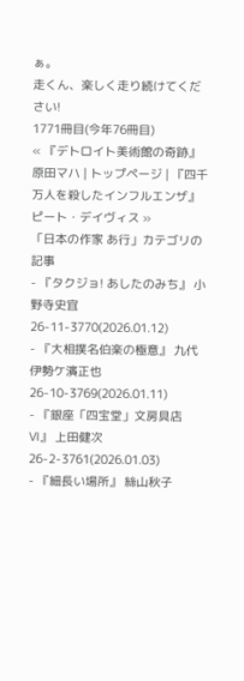ぁ。
走くん、楽しく走り続けてください!
1771冊目(今年76冊目)
« 『デトロイト美術館の奇跡』 原田マハ | トップページ | 『四千万人を殺したインフルエンザ』 ピート・デイヴィス »
「日本の作家 あ行」カテゴリの記事
- 『タクジョ! あしたのみち』 小野寺史宜 26-11-3770(2026.01.12)
- 『大相撲名伯楽の極意』 九代伊勢ケ濱正也 26-10-3769(2026.01.11)
- 『銀座「四宝堂」文房具店 Ⅵ』 上田健次 26-2-3761(2026.01.03)
- 『細長い場所』 絲山秋子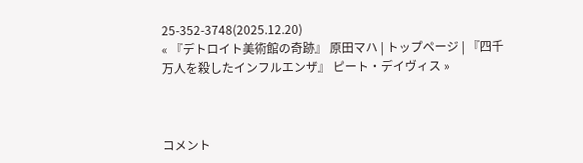25-352-3748(2025.12.20)
« 『デトロイト美術館の奇跡』 原田マハ | トップページ | 『四千万人を殺したインフルエンザ』 ピート・デイヴィス »



コメント